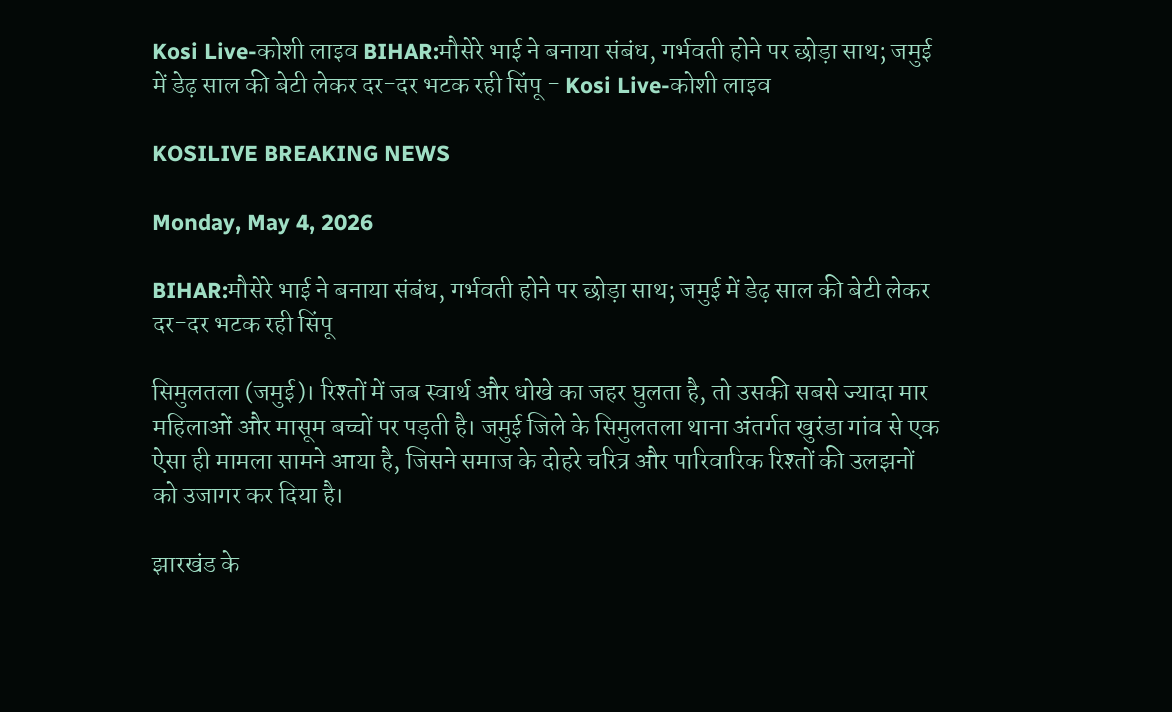Kosi Live-कोशी लाइव BIHAR:मौसेरे भाई ने बनाया संबंध, गर्भवती होने पर छोड़ा साथ; जमुई में डेढ़ साल की बेटी लेकर दर-दर भटक रही सिंपू - Kosi Live-कोशी लाइव

KOSILIVE BREAKING NEWS

Monday, May 4, 2026

BIHAR:मौसेरे भाई ने बनाया संबंध, गर्भवती होने पर छोड़ा साथ; जमुई में डेढ़ साल की बेटी लेकर दर-दर भटक रही सिंपू

सिमुलतला (जमुई)। रिश्तों में जब स्वार्थ और धोखे का जहर घुलता है, तो उसकी सबसे ज्यादा मार महिलाओं और मासूम बच्चों पर पड़ती है। जमुई जिले के सिमुलतला थाना अंतर्गत खुरंडा गांव से एक ऐसा ही मामला सामने आया है, जिसने समाज के दोहरे चरित्र और पारिवारिक रिश्तों की उलझनों को उजागर कर दिया है।

झारखंड के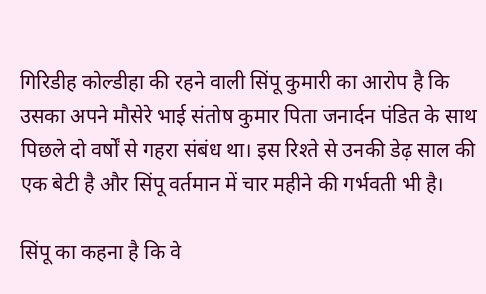गिरिडीह कोल्डीहा की रहने वाली सिंपू कुमारी का आरोप है कि उसका अपने मौसेरे भाई संतोष कुमार पिता जनार्दन पंडित के साथ पिछले दो वर्षों से गहरा संबंध था। इस रिश्ते से उनकी डेढ़ साल की एक बेटी है और सिंपू वर्तमान में चार महीने की गर्भवती भी है।

सिंपू का कहना है कि वे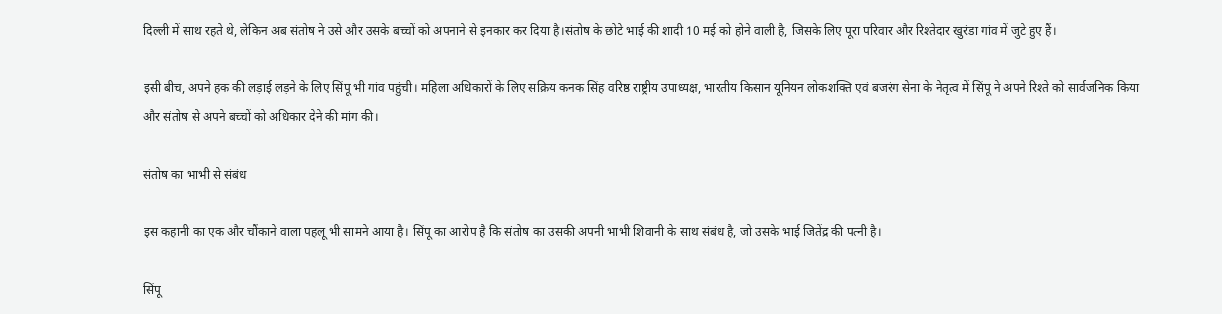दिल्ली में साथ रहते थे, लेकिन अब संतोष ने उसे और उसके बच्चों को अपनाने से इनकार कर दिया है।संतोष के छोटे भाई की शादी 10 मई को होने वाली है, जिसके लिए पूरा परिवार और रिश्तेदार खुरंडा गांव में जुटे हुए हैं।

इसी बीच, अपने हक की लड़ाई लड़ने के लिए सिंपू भी गांव पहुंची। महिला अधिकारों के लिए सक्रिय कनक सिंह वरिष्ठ राष्ट्रीय उपाध्यक्ष, भारतीय किसान यूनियन लोकशक्ति एवं बजरंग सेना के नेतृत्व में सिंपू ने अपने रिश्ते को सार्वजनिक किया और संतोष से अपने बच्चों को अधिकार देने की मांग की।

संतोष का भाभी से संबंध

इस कहानी का एक और चौंकाने वाला पहलू भी सामने आया है। सिंपू का आरोप है कि संतोष का उसकी अपनी भाभी शिवानी के साथ संबंध है, जो उसके भाई जितेंद्र की पत्नी है।

सिंपू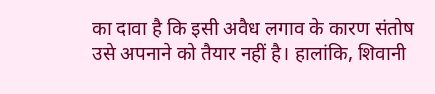का दावा है कि इसी अवैध लगाव के कारण संतोष उसे अपनाने को तैयार नहीं है। हालांकि, शिवानी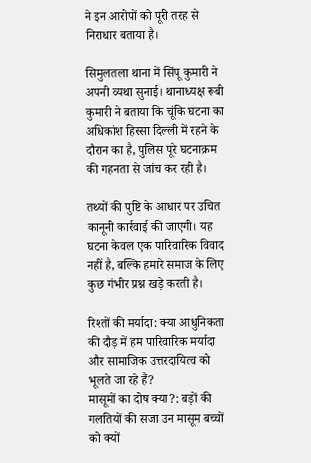ने इन आरोपों को पूरी तरह से निराधार बताया है।

सिमुलतला थाना में सिंपू कुमारी ने अपनी व्यथा सुनाई। थानाध्यक्ष रूबी कुमारी ने बताया कि चूंकि घटना का अधिकांश हिस्सा दिल्ली में रहने के दौरान का है, पुलिस पूरे घटनाक्रम की गहनता से जांच कर रही है।

तथ्यों की पुष्टि के आधार पर उचित कानूनी कार्रवाई की जाएगी। यह घटना केवल एक पारिवारिक विवाद नहीं है, बल्कि हमारे समाज के लिए कुछ गंभीर प्रश्न खड़े करती है।

रिश्तों की मर्यादा: क्या आधुनिकता की दौड़ में हम पारिवारिक मर्यादा और सामाजिक उत्तरदायित्व को भूलते जा रहे हैं?
मासूमों का दोष क्या?: बड़ों की गलतियों की सजा उन मासूम बच्चों को क्यों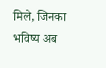मिले, जिनका भविष्य अब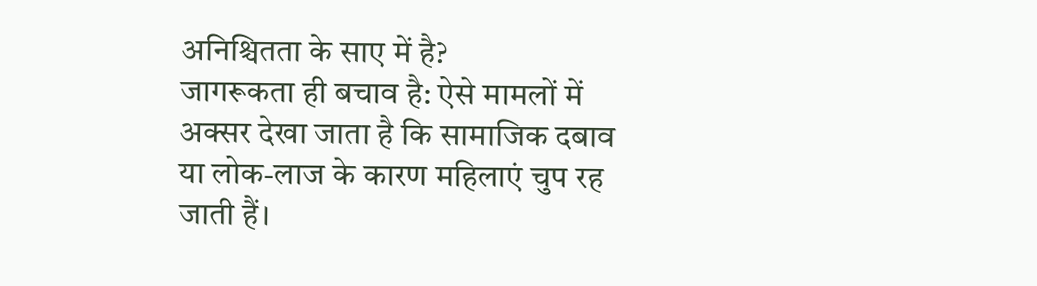अनिश्चितता के साए में है?
जागरूकता ही बचाव है: ऐसे मामलों में अक्सर देखा जाता है कि सामाजिक दबाव या लोक-लाज के कारण महिलाएं चुप रह जाती हैं।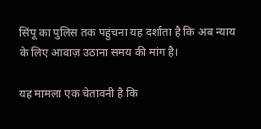सिंपू का पुलिस तक पहुंचना यह दर्शाता है कि अब न्याय के लिए आवाज़ उठाना समय की मांग है।

यह मामला एक चेतावनी है कि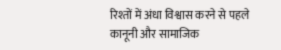रिश्तों में अंधा विश्वास करने से पहले कानूनी और सामाजिक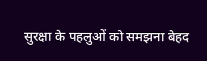सुरक्षा के पहलुओं को समझना बेहद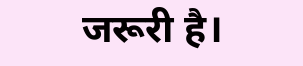जरूरी है।